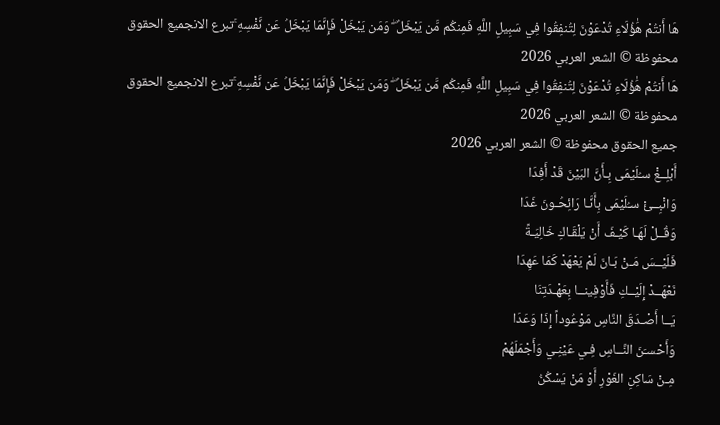هَا أَنتُمْ هَٰؤُلَاءِ تُدْعَوْنَ لِتُنفِقُوا فِي سَبِيلِ اللَّهِ فَمِنكُم مَّن يَبْخَلُ ۖ وَمَن يَبْخَلْ فَإِنَّمَا يَبْخَلُ عَن نَّفْسِهِ ۚتبرع الانجميع الحقوق محفوظة © الشعر العربي 2026
هَا أَنتُمْ هَٰؤُلَاءِ تُدْعَوْنَ لِتُنفِقُوا فِي سَبِيلِ اللَّهِ فَمِنكُم مَّن يَبْخَلُ ۖ وَمَن يَبْخَلْ فَإِنَّمَا يَبْخَلُ عَن نَّفْسِهِ ۚتبرع الانجميع الحقوق محفوظة © الشعر العربي 2026
جميع الحقوق محفوظة © الشعر العربي 2026
أَبْلِــغْ سـُلَيْمَى بِـأَنَّ البَيْنَ قَدْ أَفِدَا
وَانْبِــئْ سـُلَيْمَى بِأَنَّـا رَائِحُـونَ غَدَا
وَقُــلْ لَهَـا كَيْـفَ أَنْ يَلْقَـاكِ خَالِيَـةً
فَلَيْــسَ مَـنْ بَـانَ لَمْ يَعْهَدْ كَمَا عَهِدَا
نَعْهَــدْ إِلَيْــكِ فَأَوْفِينــا بِعَهْـدَتِنَا
يَــا أَصْـدَقَ النَّاسِ مَوْعُوداً إِذَا وَعَدَا
وَأَحْسـَنَ النَّــاسِ فِـي عَيْنِـي وَأَجْمَلَهُمْ
مِـنْ سَاكِنِ الغَوْرِ أَوْ مَنْ يَسْكُنُ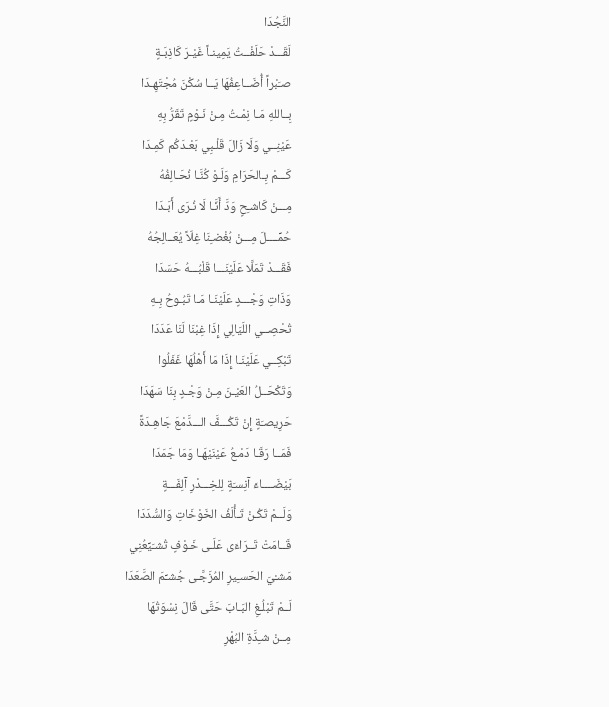النَّجُدَا
لَقَـــدْ حَلَفْــتُ يَمِينـاً غَيْـرَ كَاذِبَـةٍ
صـَبْراً أُضَــاعِفُهَا يَــا سُكْنَ مُجْتَهِـدَا
بِــاللهِ مَـا نِمْـتُ مِـنْ نَـوْمٍ تَقَرُّ بِهِ
عَيْنِــي وَلَا زَالَ قَلْـبِي بَعْـدَكُم كَمِـدَا
كَـــمْ بِـالحَرَامِ وَلَـوْ كُنَّـا نُحَـالِفُهُ
مِـــنْ كَاشـِحٍ وَدَّ أَنَّـا لَا نُـرَى أَبَـدَا
حُمِّــــلَ مِـــنْ بُغْضـِنَا غِلّاً يُعَــالِجُهُ
فَقَـــدْ تَمَلَّا عَلَيْنَـــا قَلْبُـــهُ حَسَدَا
وَذَاتِ وَجْـــدٍ عَلَيْنَـا مَـا تَبُـوحُ بِـهِ
تُحْصِــي اللَيَالِي إِذَا غِبْنَا لَنَا عَدَدَا
تَبْكِــي عَلَيْنَـا إِذَا مَا أَهْلُهَا غَفَلُوا
وَتَكْحَــلُ العَيْـنَ مِـنْ وَجْـدٍ بِنَا سَهَدَا
حَرِيصـَةٍ إِنْ تَكُـــفَّ الـــدَّمْعَ جَاهِـدَةً
فَمَــا رَقَـا دَمْـعُ عَيْنَيْهَـا وَمَا جَمَدَا
بَيْضَــــاءَ آنِسـَةٍ لِلخِـــدْرِ آلِفَـــةٍ
وَلَــمْ تَكُـنْ تَـأْلَفُ الخَوْخَاتِ وَالسُّدَدَا
قَــامَتْ تَــرَاءَى عَلَـى خَـوْفٍ تُشـَيِّعُنِي
مَشـْيَ الحَسـِيرِ المُزَجَّـى جُشـِّمَ الصَّعَدَا
لَــمْ تَبْلُـغِ البَـابَ حَتَّى قَالَ نِسْوَتُهَا
مِــنْ شـِدَّةِ البُهْرِ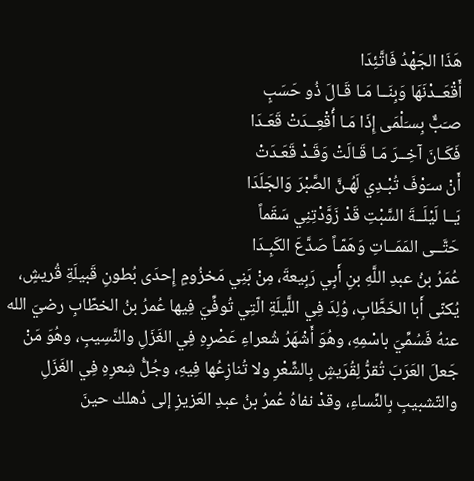هَذَا الجَهْدُ فَاتَّئِدَا
أَقْعَــدْنَهَا وَبِنَــا مَـا قَـالَ ذُو حَسَبٍ
صـَبٌّ بِسـَلْمَى إِذَا مَـا أُقْعِــدَتْ قَعَـدَا
فَكَـانَ آخِــرَ مَـا قَـالَتْ وَقَـدْ قَعَـدَتْ
أَنْ سـَوْفَ تُبْـدِي لَهُـنَّ الصَّبْرَ وَالجَلَدَا
يَــا لَيْلَــةَ السَّبْتِ قَدْ زَوَّدْتِنِي سَقَماً
حَتَّــى المَمَــاتِ وَهَمّـاً صَدَّعَ الكَبِـدَا
عُمَرُ بنُ عبدِ اللَّهِ بنِ أَبِي رَبِيعةَ، مِنْ بَنِي مَخزُومٍ إِحدَى بُطونِ قَبيلَةِ قُريشٍ، يُكنّى أَبا الخَطَّابِ، وُلِدَ فِي اللَّيلَةِ الّتِي تُوفِّيَ فِيها عُمرُ بنُ الخطّابِ رضيَ الله عنهُ فَسُمِّيَ باسْمِهِ، وهُوَ أَشْهَرُ شُعراءِ عَصْرِهِ فِي الغَزَلِ والنَّسِيبِ، وهُوَ مَنْ جَعلَ العَرَبَ تُقرُّ لِقُرَيشٍ بِالشِّعْرِ ولا تُنازِعُها فِيهِ، وجُلُّ شِعرِهِ فِي الغَزَلِ والتّشبيبِ بِالنِّساءِ، وقدْ نفاهُ عُمرُ بنُ عبدِ العَزيزِ إلى دُهلك حينَ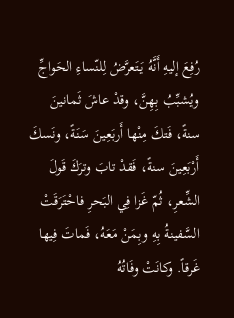رُفِعَ إليهِ أَنَّهُ يَتَعرَّضُ لِلنّساءِ الحَواجِّ ويُشبِّبُ بِهِنَّ، وقدْ عاشَ ثَمانينَ سنةً، فَتكَ مِنْها أَربَعِينَ سَنَةً، ونَسكَ أَرْبَعِينَ سنةً، فَقدْ تابَ وترَكَ قَولَ الشِّعرِ، ثُمّ غَزا فِي البَحرِ فاحْتَرَقَتْ السَّفينةُ بِهِ وبِمَنْ مَعَهُ، فَماتَ فِيها غَرقاً. وكانَتْ وفَاتُهُ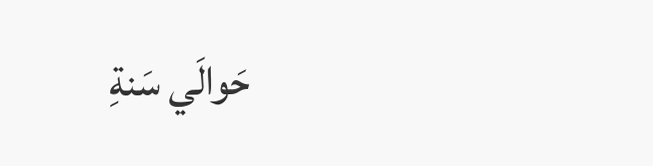حَوالَي سَنةِ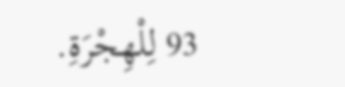93 لِلْهِجْرَةِ.